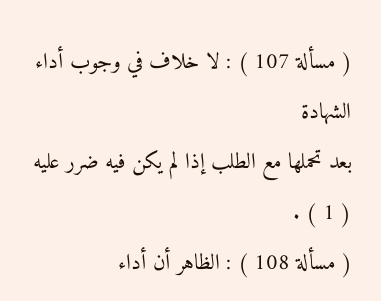( مسألة 107 ) : لا خلاف في وجوب أداء الشهادة
بعد تحملها مع الطلب إذا لم يكن فيه ضرر عليه ( 1 ) .
( مسألة 108 ) : الظاهر أن أداء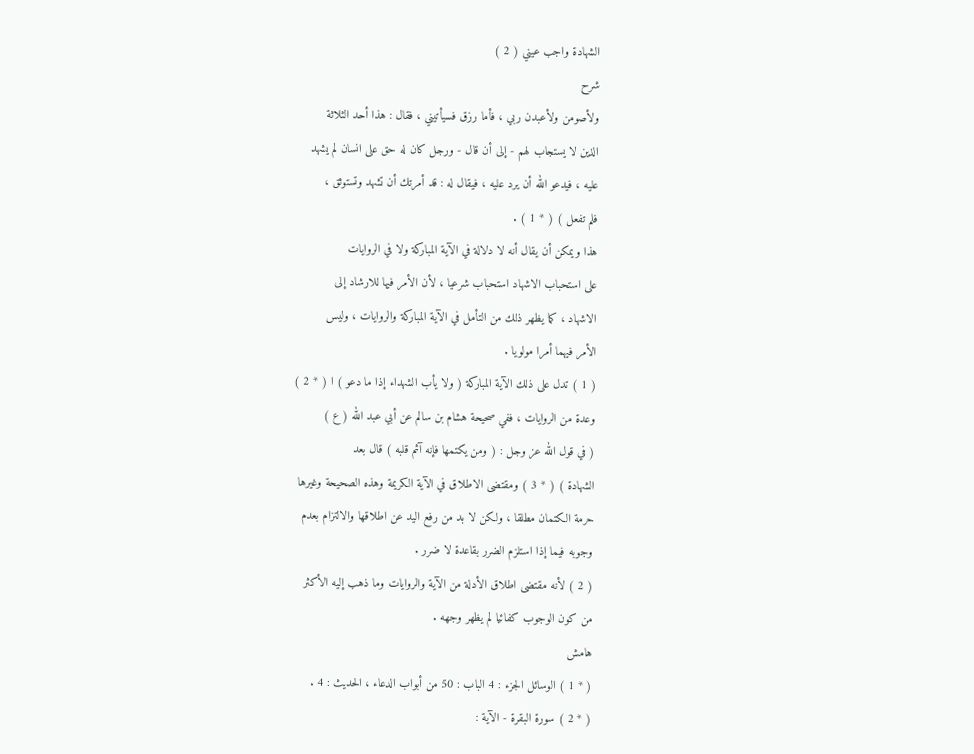الشهادة واجب عيني ( 2 )
شرح
ولأصومن ولأعبدن ربي ، فأما رزق فسيأتيني ، فقال : هذا أحد الثلاثة
الذين لا يستجاب لهم - إلى أن قال - ورجل كان له حق على انسان لم يشهد
عليه ، فيدعو الله أن يرد عليه ، فيقال له : قد أمرتك أن تشهد وتستوثق ،
فلم تفعل ) ( * 1 ) .
هذا ويمكن أن يقال أنه لا دلالة في الآية المباركة ولا في الروايات
على استحباب الاشهاد استحباب شرعيا ، لأن الأمر فيها للارشاد إلى
الاشهاد ، كما يظهر ذلك من التأمل في الآية المباركة والروايات ، وليس
الأمر فيهما أمرا مولويا .
( 1 ) تدل على ذلك الآية المباركة ( ولا يأب الشهداء إذا ما دعو ) ا ( * 2 )
وعدة من الروايات ، ففي صحيحة هشام بن سالم عن أبي عبد الله ( ع )
( في قول الله عز وجل : ( ومن يكتمها فإنه آثم قلبه ) قال بعد
الشهادة ) ( * 3 ) ومقتضى الاطلاق في الآية الكريمة وهذه الصحيحة وغيرها
حرمة الكتمان مطلقا ، ولكن لا بد من رفع اليد عن اطلاقها والالتزام بعدم
وجوبه فيما إذا استلزم الضرر بقاعدة لا ضرر .
( 2 ) لأنه مقتضى اطلاق الأدلة من الآية والروايات وما ذهب إليه الأكثر
من كون الوجوب كفائيا لم يظهر وجهه .
هامش
( * 1 ) الوسائل الجزء : 4 الباب : 50 من أبواب الدعاء ، الحديث : 4 .
( * 2 ) سورة البقرة - الآية :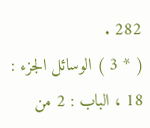282 .
( * 3 ) الوسائل الجزء : 18 ، الباب : 2 من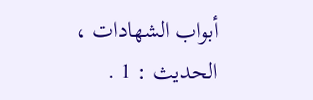أبواب الشهادات ، الحديث : 1 .